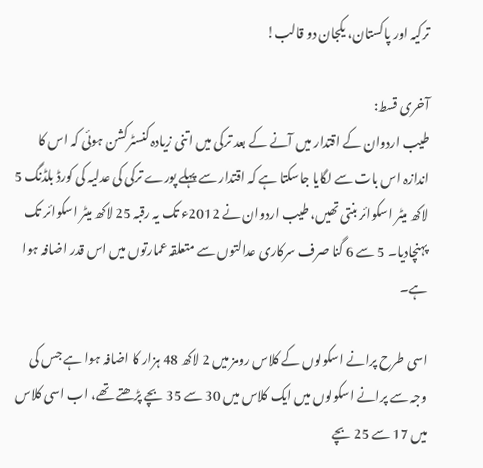ترکیہ اور پاکستان، یکجان دو قالب!

آخری قسط:
طیب اردوان کے اقتدار میں آنے کے بعد ترکی میں اتنی زیادہ کنسٹرکشن ہوئی کہ اس کا اندازہ اس بات سے لگایا جاسکتا ہے کہ اقتدار سے پہلے پورے ترکی کی عدلیہ کی کورڈ بلڈنگ 5 لاکھ میٹر اسکوائر بنتی تھیں، طیب اردوان نے 2012ء تک یہ رقبہ 25 لاکھ میٹر اسکوائر تک پہنچادیا۔ 5 سے 6 گنا صرف سرکاری عدالتوں سے متعلقہ عمارتوں میں اس قدر اضافہ ہوا ہے۔

اسی طرح پرانے اسکولوں کے کلاس رومز میں 2 لاکھ 48 ہزار کا اضافہ ہوا ہے جس کی وجہ سے پرانے اسکولوں میں ایک کلاس میں 30 سے 35 بچے پڑھتے تھے، اب اسی کلاس میں 17 سے 25 بچے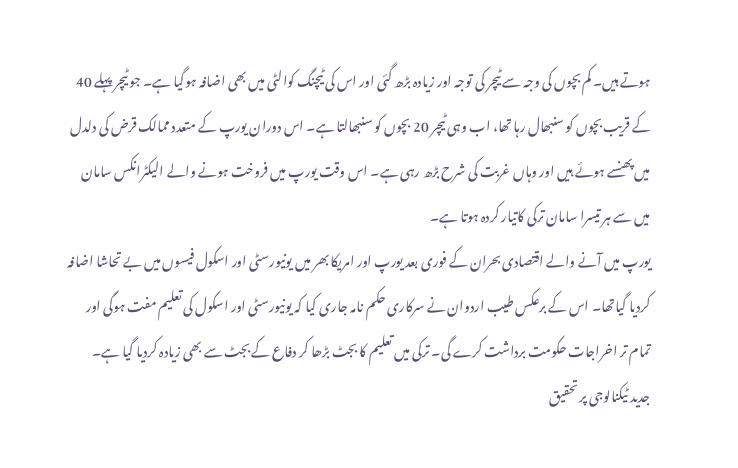ہوتے ہیں۔ کم بچوں کی وجہ سے ٹیچر کی توجہ اور زیادہ بڑھ گئی اور اس کی ٹیچنگ کوالٹی میں بھی اضافہ ہوگیا ہے۔ جو ٹیچر پہلے 40 کے قریب بچوں کو سنبھال رہا تھا، اب وہی ٹیچر 20 بچوں کو سنبھالتا ہے۔ اس دوران یورپ کے متعدد ممالک قرض کی دلدل میں پھنسے ہوئے ہیں اور وہاں غربت کی شرح بڑھ رہی ہے۔ اس وقت یورپ میں فروخت ہونے والے الیکٹرانکس سامان میں سے ہر تیسرا سامان ترکی کاتیار کردہ ہوتا ہے۔
یورپ میں آنے والے اقتصادی بحران کے فوری بعد یورپ اور امریکا بھر میں یونیورسٹی اور اسکول فیسوں میں بے تحاشا اضافہ کردیا گیاتھا۔ اس کے برعکس طیب اردوان نے سرکاری حکم نامہ جاری کیا کہ یونیورسٹی اور اسکول کی تعلیم مفت ہوگی اور تمام تر اخراجات حکومت برداشت کرے گی۔ ترکی میں تعلیم کا بجٹ بڑھا کر دفاع کے بجٹ سے بھی زیادہ کردیا گیا ہے۔ جدید ٹیکنالوجی پر تحقیق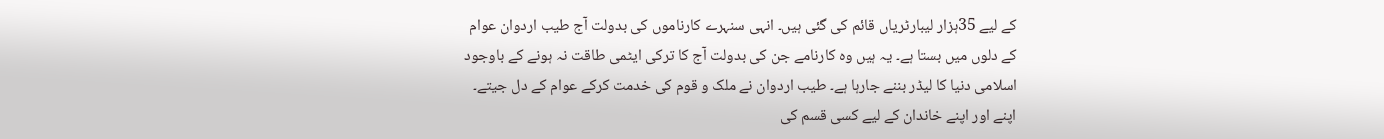کے لیے 35ہزار لیبارٹریاں قائم کی گئی ہیں۔ انہی سنہرے کارناموں کی بدولت آج طیب اردوان عوام کے دلوں میں بستا ہے۔ یہ ہیں وہ کارنامے جن کی بدولت آج کا ترکی ایٹمی طاقت نہ ہونے کے باوجود اسلامی دنیا کا لیڈر بننے جارہا ہے۔ طیب اردوان نے ملک و قوم کی خدمت کرکے عوام کے دل جیتے۔ اپنے اور اپنے خاندان کے لیے کسی قسم کی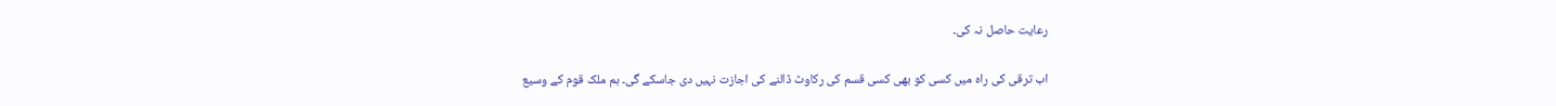رعایت حاصل نہ کی۔

اب ترقی کی راہ میں کسی کو بھی کسی قسم کی رکاوٹ ڈالنے کی اجازت نہیں دی جاسکے گی۔ ہم ملک قوم کے وسیع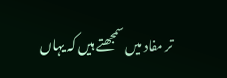تر مفاد میں سمجھتے ہیں کہ یہاں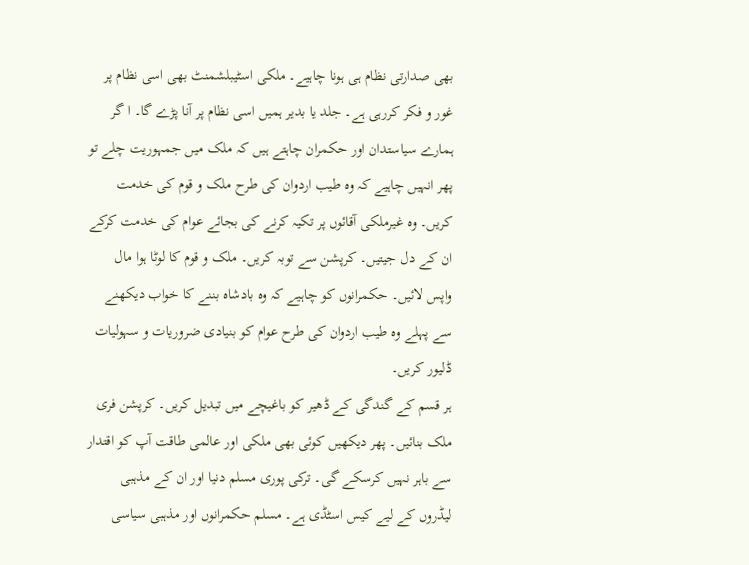بھی صدارتی نظام ہی ہونا چاہیے۔ ملکی اسٹیبلشمنٹ بھی اسی نظام پر غور و فکر کررہی ہے۔ جلد یا بدیر ہمیں اسی نظام پر آنا پڑے گا۔ ا گر ہمارے سیاستدان اور حکمران چاہتے ہیں کہ ملک میں جمہوریت چلے تو پھر انہیں چاہیے کہ وہ طیب اردوان کی طرح ملک و قوم کی خدمت کریں۔ وہ غیرملکی آقائوں پر تکیہ کرنے کی بجائے عوام کی خدمت کرکے ان کے دل جیتیں۔ کرپشن سے توبہ کریں۔ ملک و قوم کا لوٹا ہوا مال واپس لائیں۔ حکمرانوں کو چاہیے کہ وہ بادشاہ بننے کا خواب دیکھنے سے پہلے وہ طیب اردوان کی طرح عوام کو بنیادی ضروریات و سہولیات ڈلیور کریں۔
ہر قسم کے گندگی کے ڈھیر کو باغیچے میں تبدیل کریں۔ کرپشن فری ملک بنائیں۔ پھر دیکھیں کوئی بھی ملکی اور عالمی طاقت آپ کو اقتدار سے باہر نہیں کرسکے گی۔ ترکی پوری مسلم دنیا اور ان کے مذہبی لیڈروں کے لیے کیس اسٹڈی ہے۔ مسلم حکمرانوں اور مذہبی سیاسی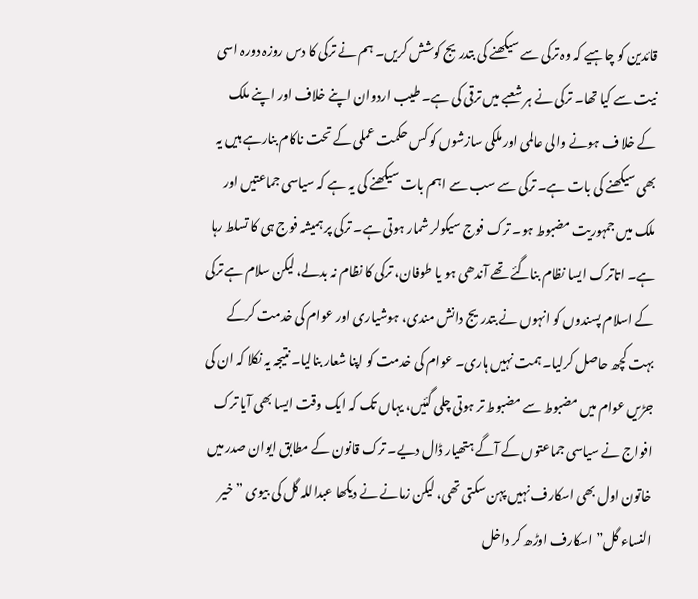قائدین کو چاہیے کہ وہ ترکی سے سیکھنے کی بتدریج کوشش کریں۔ ہم نے ترکی کا دس روزہ دورہ اسی نیت سے کیا تھا۔ ترکی نے ہر شعبے میں ترقی کی ہے۔ طیب اردوان اپنے خلاف اور اپنے ملک کے خلا ف ہونے والی عالمی اور ملکی سازشوں کو کس حکمت عملی کے تحت ناکام بنارہے ہیں یہ بھی سیکھنے کی بات ہے۔ ترکی سے سب سے اہم بات سیکھنے کی یہ ہے کہ سیاسی جماعتیں اور ملک میں جمہوریت مضبوط ہو۔ ترک فوج سیکولر شمار ہوتی ہے۔ ترکی پر ہمیشہ فوج ہی کا تسلط رہا ہے۔ اتاترک ایسا نظام بناگئے تھے آندھی ہو یا طوفان، ترکی کا نظام نہ بدلے، لیکن سلام ہے ترکی کے اسلام پسندوں کو انہوں نے بتدریج دانش مندی، ہوشیاری اور عوام کی خدمت کرکے بہت کچھ حاصل کرلیا۔ ہمت نہیں ہاری۔ عوام کی خدمت کو اپنا شعار بنالیا۔ نتیجہ یہ نکلا کہ ان کی جڑیں عوام میں مضبوط سے مضبوط تر ہوتی چلی گئیں، یہاں تک کہ ایک وقت ایسا بھی آیا ترک افواج نے سیاسی جماعتوں کے آگے ہتھیار ڈال دیے۔ ترک قانون کے مطابق ایوان صدر میں خاتون اول بھی اسکارف نہیں پہن سکتی تھی، لیکن زمانے نے دیکھا عبداللہ گل کی بیوی ”خیر النساء گل” اسکارف اوڑھ کر داخل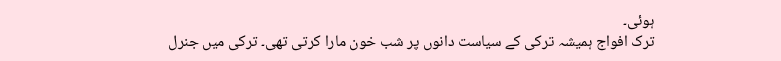ہوئی۔
ترک افواج ہمیشہ ترکی کے سیاست دانوں پر شب خون مارا کرتی تھی۔ ترکی میں جنرل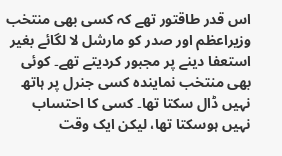اس قدر طاقتور تھے کہ کسی بھی منتخب وزیراعظم اور صدر کو مارشل لا لگائے بغیر استعفا دینے پر مجبور کردیتے تھے۔ کوئی بھی منتخب نمایندہ کسی جنرل پر ہاتھ نہیں ڈال سکتا تھا۔ کسی کا احتساب نہیں ہوسکتا تھا، لیکن ایک وقت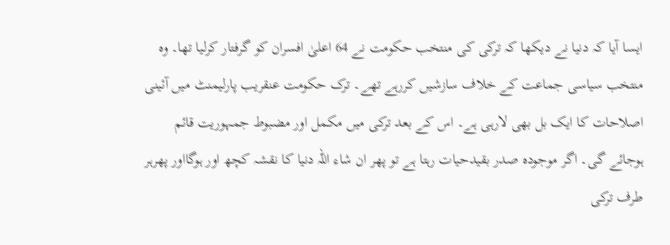ایسا آیا کہ دنیا نے دیکھا کہ ترکی کی منتخب حکومت نے 64 اعلیٰ افسران کو گرفتار کرلیا تھا۔ وہ منتخب سیاسی جماعت کے خلاف سازشیں کررہے تھے۔ ترک حکومت عنقریب پارلیمنٹ میں آئینی اصلاحات کا ایک بل بھی لارہی ہے۔ اس کے بعد ترکی میں مکمل اور مضبوط جمہوریت قائم ہوجائے گی۔ اگر موجودہ صدر بقیدحیات رہتا ہے تو پھر ان شاء اللہ دنیا کا نقشہ کچھ اور ہوگااور پھرہر طرف ترکی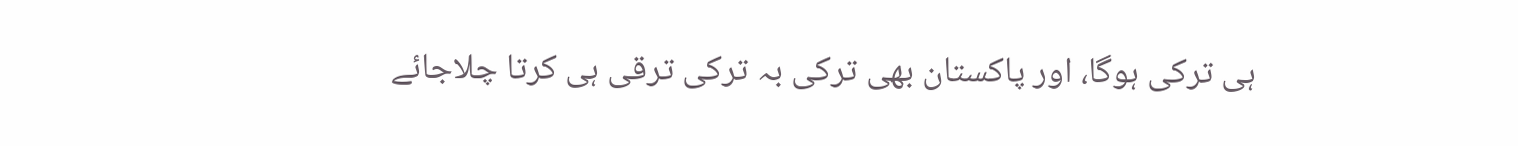ہی ترکی ہوگا، اور پاکستان بھی ترکی بہ ترکی ترقی ہی کرتا چلاجائے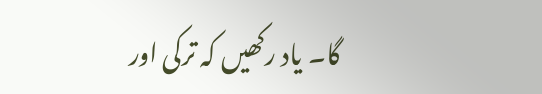گا۔ یاد رکھیں کہ ترکی اور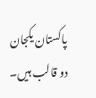پاکستان یکجان دو قالب ہیں۔